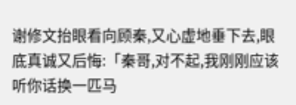谢修文抬眼看向顾秦,又心虚地垂下去,眼底真诚又后悔:「秦哥,对不起,我刚刚应该听你话换一匹马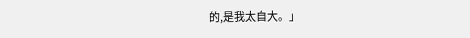的,是我太自大。」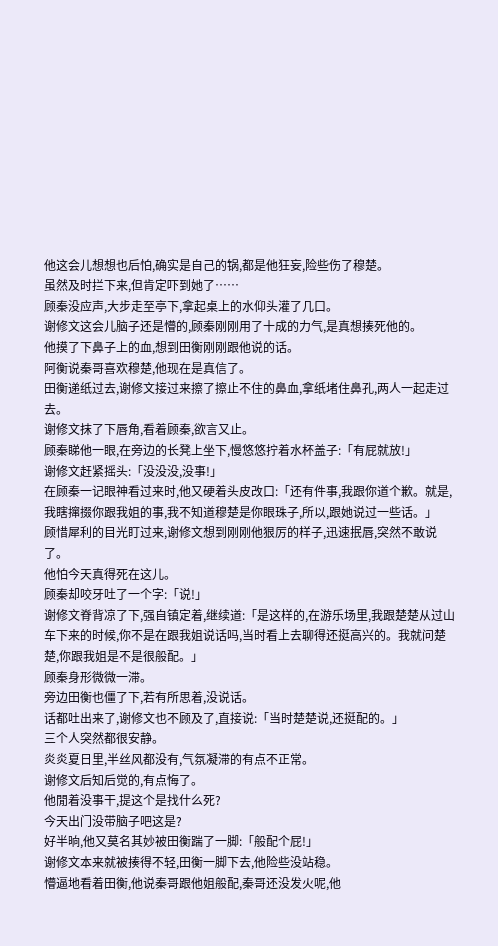他这会儿想想也后怕,确实是自己的锅,都是他狂妄,险些伤了穆楚。
虽然及时拦下来,但肯定吓到她了……
顾秦没应声,大步走至亭下,拿起桌上的水仰头灌了几口。
谢修文这会儿脑子还是懵的,顾秦刚刚用了十成的力气,是真想揍死他的。
他摸了下鼻子上的血,想到田衡刚刚跟他说的话。
阿衡说秦哥喜欢穆楚,他现在是真信了。
田衡递纸过去,谢修文接过来擦了擦止不住的鼻血,拿纸堵住鼻孔,两人一起走过去。
谢修文抹了下唇角,看着顾秦,欲言又止。
顾秦睇他一眼,在旁边的长凳上坐下,慢悠悠拧着水杯盖子:「有屁就放!」
谢修文赶紧摇头:「没没没,没事!」
在顾秦一记眼神看过来时,他又硬着头皮改口:「还有件事,我跟你道个歉。就是,我瞎撺掇你跟我姐的事,我不知道穆楚是你眼珠子,所以,跟她说过一些话。」
顾惜犀利的目光盯过来,谢修文想到刚刚他狠厉的样子,迅速抿唇,突然不敢说了。
他怕今天真得死在这儿。
顾秦却咬牙吐了一个字:「说!」
谢修文脊背凉了下,强自镇定着,继续道:「是这样的,在游乐场里,我跟楚楚从过山车下来的时候,你不是在跟我姐说话吗,当时看上去聊得还挺高兴的。我就问楚楚,你跟我姐是不是很般配。」
顾秦身形微微一滞。
旁边田衡也僵了下,若有所思着,没说话。
话都吐出来了,谢修文也不顾及了,直接说:「当时楚楚说,还挺配的。」
三个人突然都很安静。
炎炎夏日里,半丝风都没有,气氛凝滞的有点不正常。
谢修文后知后觉的,有点悔了。
他閒着没事干,提这个是找什么死?
今天出门没带脑子吧这是?
好半晌,他又莫名其妙被田衡踹了一脚:「般配个屁!」
谢修文本来就被揍得不轻,田衡一脚下去,他险些没站稳。
懵逼地看着田衡,他说秦哥跟他姐般配,秦哥还没发火呢,他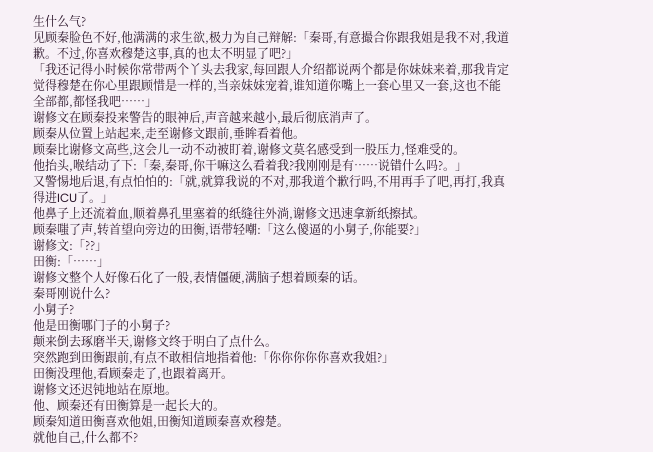生什么气?
见顾秦脸色不好,他满满的求生欲,极力为自己辩解:「秦哥,有意撮合你跟我姐是我不对,我道歉。不过,你喜欢穆楚这事,真的也太不明显了吧?」
「我还记得小时候你常带两个丫头去我家,每回跟人介绍都说两个都是你妹妹来着,那我肯定觉得穆楚在你心里跟顾惜是一样的,当亲妹妹宠着,谁知道你嘴上一套心里又一套,这也不能全部都,都怪我吧……」
谢修文在顾秦投来警告的眼神后,声音越来越小,最后彻底消声了。
顾秦从位置上站起来,走至谢修文跟前,垂眸看着他。
顾秦比谢修文高些,这会儿一动不动被盯着,谢修文莫名感受到一股压力,怪难受的。
他抬头,喉结动了下:「秦,秦哥,你干嘛这么看着我?我刚刚是有……说错什么吗?。」
又警惕地后退,有点怕怕的:「就,就算我说的不对,那我道个歉行吗,不用再手了吧,再打,我真得进ICU了。」
他鼻子上还流着血,顺着鼻孔里塞着的纸缝往外淌,谢修文迅速拿新纸擦拭。
顾秦嗤了声,转首望向旁边的田衡,语带轻嘲:「这么傻逼的小舅子,你能要?」
谢修文:「??」
田衡:「……」
谢修文整个人好像石化了一般,表情僵硬,满脑子想着顾秦的话。
秦哥刚说什么?
小舅子?
他是田衡哪门子的小舅子?
颠来倒去琢磨半天,谢修文终于明白了点什么。
突然跑到田衡跟前,有点不敢相信地指着他:「你你你你你喜欢我姐?」
田衡没理他,看顾秦走了,也跟着离开。
谢修文还迟钝地站在原地。
他、顾秦还有田衡算是一起长大的。
顾秦知道田衡喜欢他姐,田衡知道顾秦喜欢穆楚。
就他自己,什么都不?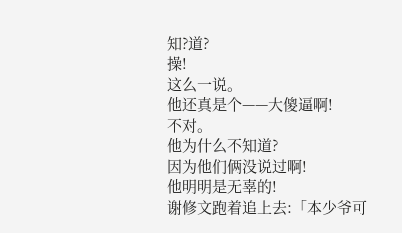知?道?
操!
这么一说。
他还真是个——大傻逼啊!
不对。
他为什么不知道?
因为他们俩没说过啊!
他明明是无辜的!
谢修文跑着追上去:「本少爷可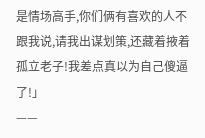是情场高手,你们俩有喜欢的人不跟我说,请我出谋划策,还藏着掖着孤立老子!我差点真以为自己傻逼了!」
——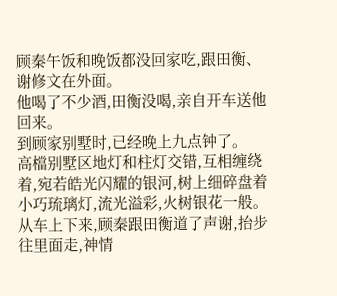顾秦午饭和晚饭都没回家吃,跟田衡、谢修文在外面。
他喝了不少酒,田衡没喝,亲自开车送他回来。
到顾家别墅时,已经晚上九点钟了。
高檔别墅区地灯和柱灯交错,互相缠绕着,宛若皓光闪耀的银河,树上细碎盘着小巧琉璃灯,流光溢彩,火树银花一般。
从车上下来,顾秦跟田衡道了声谢,抬步往里面走,神情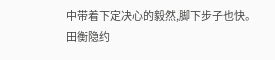中带着下定决心的毅然,脚下步子也快。
田衡隐约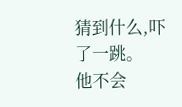猜到什么,吓了一跳。
他不会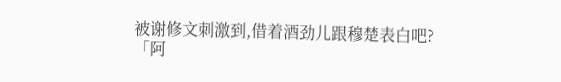被谢修文刺激到,借着酒劲儿跟穆楚表白吧?
「阿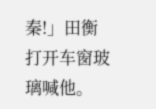秦!」田衡打开车窗玻璃喊他。